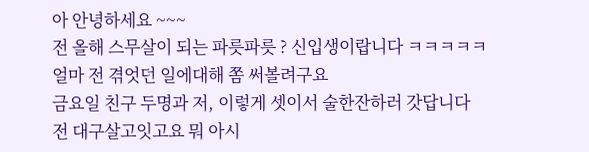아 안녕하세요 ~~~
전 올해 스무살이 되는 파릇파릇 ? 신입생이랍니다 ㅋㅋㅋㅋㅋ
얼마 전 겪엇던 일에대해 쫌 써볼려구요
금요일 친구 두명과 저, 이렇게 셋이서 술한잔하러 갓답니다
전 대구살고잇고요 뭐 아시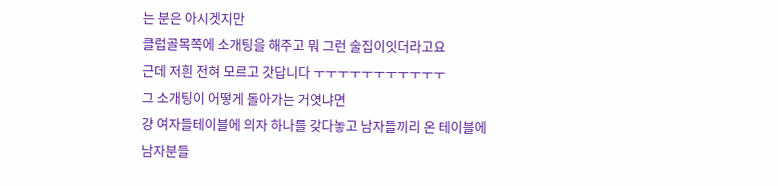는 분은 아시겟지만
클럽골목쪽에 소개팅을 해주고 뭐 그런 술집이잇더라고요
근데 저흰 전혀 모르고 갓답니다 ㅜㅜㅜㅜㅜㅜㅜㅜㅜㅜㅜ
그 소개팅이 어떻게 돌아가는 거엿냐면
걍 여자들테이블에 의자 하나를 갖다놓고 남자들끼리 온 테이블에
남자분들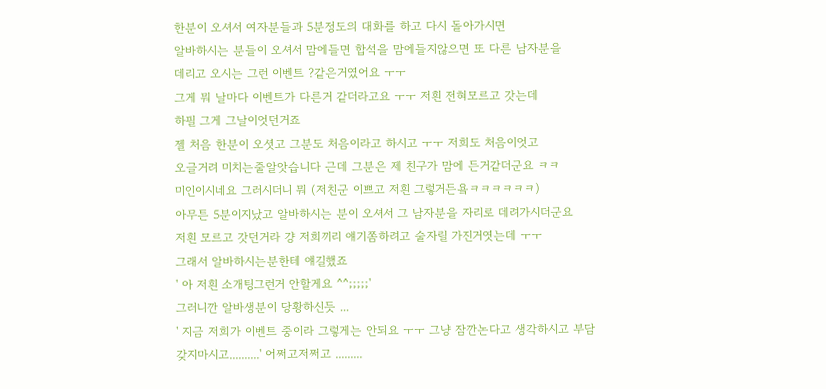한분이 오셔서 여자분들과 5분정도의 대화를 하고 다시 돌아가시면
알바하시는 분들이 오셔서 맘에들면 합석을 맘에들지않으면 또 다른 남자분을
데리고 오시는 그런 이벤트 ?같은거였어요 ㅜㅜ
그게 뭐 날마다 이벤트가 다른거 같더라고요 ㅜㅜ 저흰 전혀모르고 갓는데
하필 그게 그날이엇던거죠
젤 처음 한분이 오셧고 그분도 처음이라고 하시고 ㅜㅜ 저희도 처음이엇고
오글거려 미치는줄알앗습니다 근데 그분은 제 친구가 맘에 든거같더군요 ㅋㅋ
미인이시네요 그러시더니 뭐 (저친군 이쁘고 저흰 그렇거든욬ㅋㅋㅋㅋㅋㅋ)
아무튼 5분이지났고 알바하시는 분이 오셔서 그 남자분을 자리로 데려가시더군요
저흰 모르고 갓던거라 걍 저희끼리 얘기쫌하려고 술자릴 가진거엿는데 ㅜㅜ
그래서 알바하시는분한테 얘길했죠
' 아 저흰 소개팅그런거 안할게요 ^^;;;;;'
그러니깐 알바생분이 당황하신듯 ...
' 지금 저희가 이벤트 중이라 그렇게는 안되요 ㅜㅜ 그냥 잠깐논다고 생각하시고 부담갖지마시고..........' 어쩌고저쩌고 .........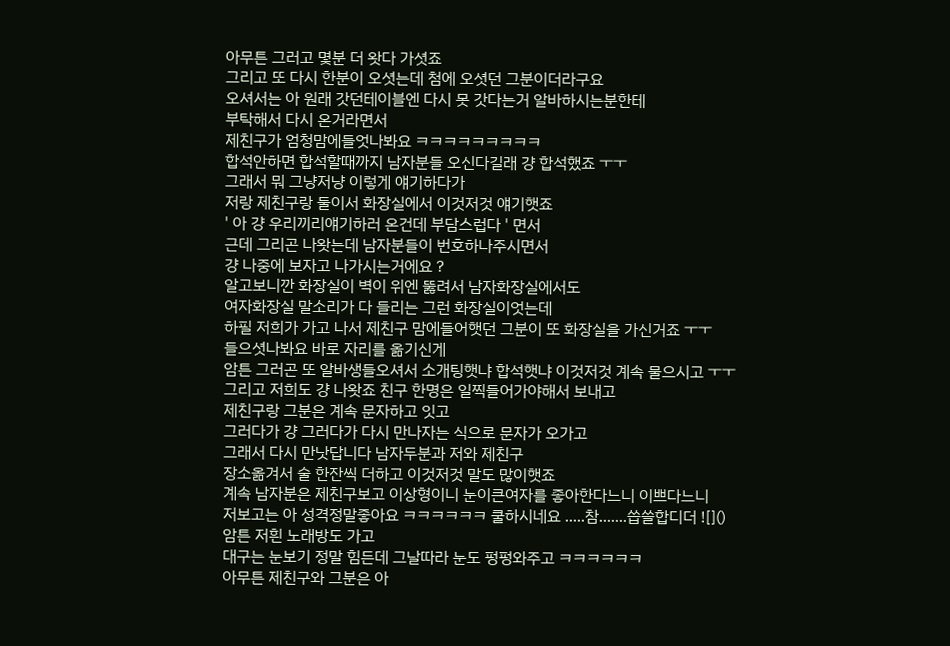아무튼 그러고 몇분 더 왓다 가셧죠
그리고 또 다시 한분이 오셧는데 첨에 오셧던 그분이더라구요
오셔서는 아 원래 갓던테이블엔 다시 못 갓다는거 알바하시는분한테
부탁해서 다시 온거라면서
제친구가 엄청맘에들엇나봐요 ㅋㅋㅋㅋㅋㅋㅋㅋㅋ
합석안하면 합석할때까지 남자분들 오신다길래 걍 합석했죠 ㅜㅜ
그래서 뭐 그냥저냥 이렇게 얘기하다가
저랑 제친구랑 둘이서 화장실에서 이것저것 얘기햇죠
' 아 걍 우리끼리얘기하러 온건데 부담스럽다 ' 면서
근데 그리곤 나왓는데 남자분들이 번호하나주시면서
걍 나중에 보자고 나가시는거에요 ?
알고보니깐 화장실이 벽이 위엔 뚫려서 남자화장실에서도
여자화장실 말소리가 다 들리는 그런 화장실이엇는데
하필 저희가 가고 나서 제친구 맘에들어햇던 그분이 또 화장실을 가신거죠 ㅜㅜ
들으셧나봐요 바로 자리를 옮기신게
암튼 그러곤 또 알바생들오셔서 소개팅햇냐 합석햇냐 이것저것 계속 물으시고 ㅜㅜ
그리고 저희도 걍 나왓죠 친구 한명은 일찍들어가야해서 보내고
제친구랑 그분은 계속 문자하고 잇고
그러다가 걍 그러다가 다시 만나자는 식으로 문자가 오가고
그래서 다시 만낫답니다 남자두분과 저와 제친구
장소옮겨서 술 한잔씩 더하고 이것저것 말도 많이햇죠
계속 남자분은 제친구보고 이상형이니 눈이큰여자를 좋아한다느니 이쁘다느니
저보고는 아 성격정말좋아요 ㅋㅋㅋㅋㅋㅋ 쿨하시네요 .....참.......씁쓸합디더 ![]()
암튼 저흰 노래방도 가고
대구는 눈보기 정말 힘든데 그날따라 눈도 펑펑와주고 ㅋㅋㅋㅋㅋㅋ
아무튼 제친구와 그분은 아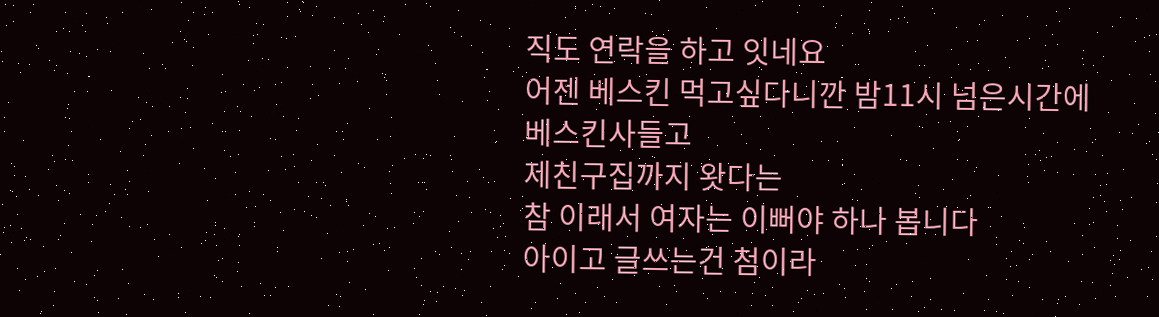직도 연락을 하고 잇네요
어젠 베스킨 먹고싶다니깐 밤11시 넘은시간에 베스킨사들고
제친구집까지 왓다는
참 이래서 여자는 이뻐야 하나 봅니다
아이고 글쓰는건 첨이라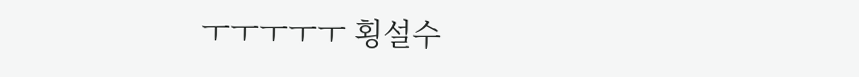ㅜㅜㅜㅜㅜ 횡설수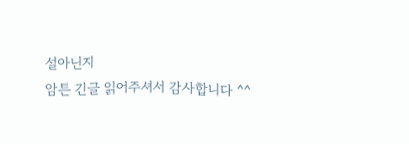설아닌지
암튼 긴글 읽어주셔서 감사합니다 ^^